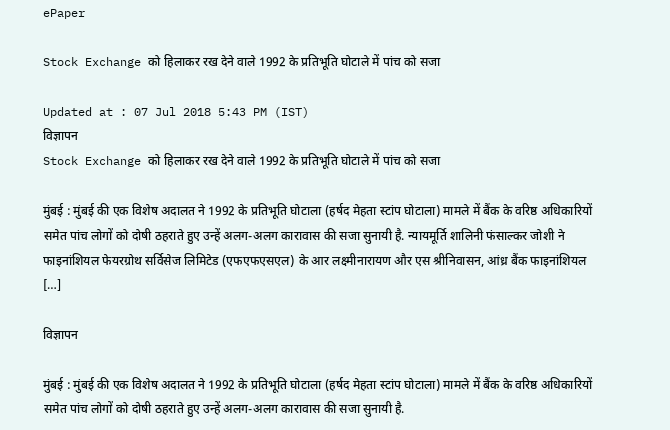ePaper

Stock Exchange को हिलाकर रख देने वाले 1992 के प्रतिभूति घोटाले में पांच को सजा

Updated at : 07 Jul 2018 5:43 PM (IST)
विज्ञापन
Stock Exchange को हिलाकर रख देने वाले 1992 के प्रतिभूति घोटाले में पांच को सजा

मुंबई : मुंबई की एक विशेष अदालत ने 1992 के प्रतिभूति घोटाला (हर्षद मेहता स्टांप घोटाला) मामले में बैंक के वरिष्ठ अधिकारियों समेत पांच लोगों को दोषी ठहराते हुए उन्हें अलग-अलग कारावास की सजा सुनायी है. न्यायमूर्ति शालिनी फंसाल्कर जोशी ने फाइनांशियल फेयरग्रोथ सर्विसेज लिमिटेड (एफएफएसएल) के आर लक्ष्मीनारायण और एस श्रीनिवासन, आंध्र बैंक फाइनांशियल […]

विज्ञापन

मुंबई : मुंबई की एक विशेष अदालत ने 1992 के प्रतिभूति घोटाला (हर्षद मेहता स्टांप घोटाला) मामले में बैंक के वरिष्ठ अधिकारियों समेत पांच लोगों को दोषी ठहराते हुए उन्हें अलग-अलग कारावास की सजा सुनायी है.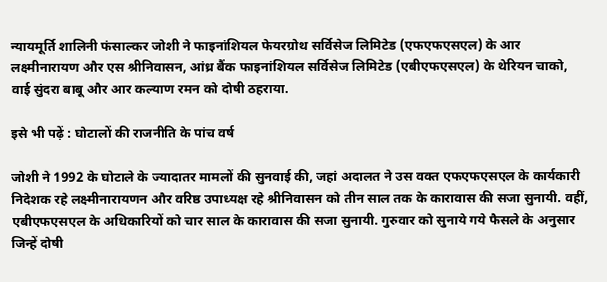न्यायमूर्ति शालिनी फंसाल्कर जोशी ने फाइनांशियल फेयरग्रोथ सर्विसेज लिमिटेड (एफएफएसएल) के आर लक्ष्मीनारायण और एस श्रीनिवासन, आंध्र बैंक फाइनांशियल सर्विसेज लिमिटेड (एबीएफएसएल) के थेरियन चाको, वाई सुंदरा बाबू और आर कल्याण रमन को दोषी ठहराया.

इसे भी पढ़ें : घोटालों की राजनीति के पांच वर्ष

जोशी ने 1992 के घोटाले के ज्यादातर मामलों की सुनवाई की, जहां अदालत ने उस वक्त एफएफएसएल के कार्यकारी निदेशक रहे लक्ष्मीनारायणन और वरिष्ठ उपाध्यक्ष रहे श्रीनिवासन को तीन साल तक के कारावास की सजा सुनायी. वहीं, एबीएफएसएल के अधिकारियों को चार साल के कारावास की सजा सुनायी. गुरुवार को सुनाये गये फैसले के अनुसार जिन्हें दोषी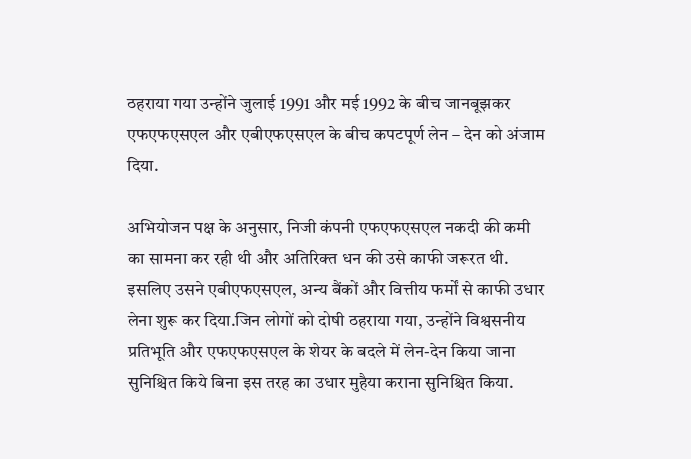ठहराया गया उन्होंने जुलाई 1991 और मई 1992 के बीच जानबूझकर एफएफएसएल और एबीएफएसएल के बीच कपटपूर्ण लेन – देन को अंजाम दिया.

अभियोजन पक्ष के अनुसार, निजी कंपनी एफएफएसएल नकदी की कमी का सामना कर रही थी और अतिरिक्त धन की उसे काफी जरूरत थी. इसलिए उसने एबीएफएसएल, अन्य बैंकों और वित्तीय फर्मों से काफी उधार लेना शुरू कर दिया.जिन लोगों को दोषी ठहराया गया, उन्होंने विश्वसनीय प्रतिभूति और एफएफएसएल के शेयर के बदले में लेन-देन किया जाना सुनिश्चित किये बिना इस तरह का उधार मुहैया कराना सुनिश्चित किया.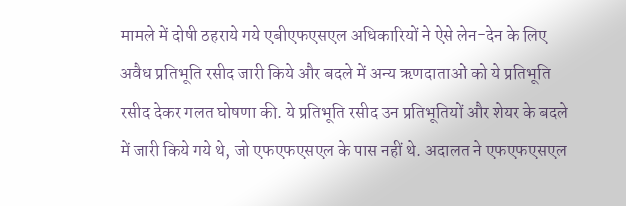मामले में दोषी ठहराये गये एबीएफएसएल अधिकारियों ने ऐसे लेन-देन के लिए अवैध प्रतिभूति रसीद जारी किये और बदले में अन्य ऋणदाताओं को ये प्रतिभूति रसीद देकर गलत घोषणा की. ये प्रतिभूति रसीद उन प्रतिभूतियों और शेयर के बदले में जारी किये गये थे, जो एफएफएसएल के पास नहीं थे. अदालत ने एफएफएसएल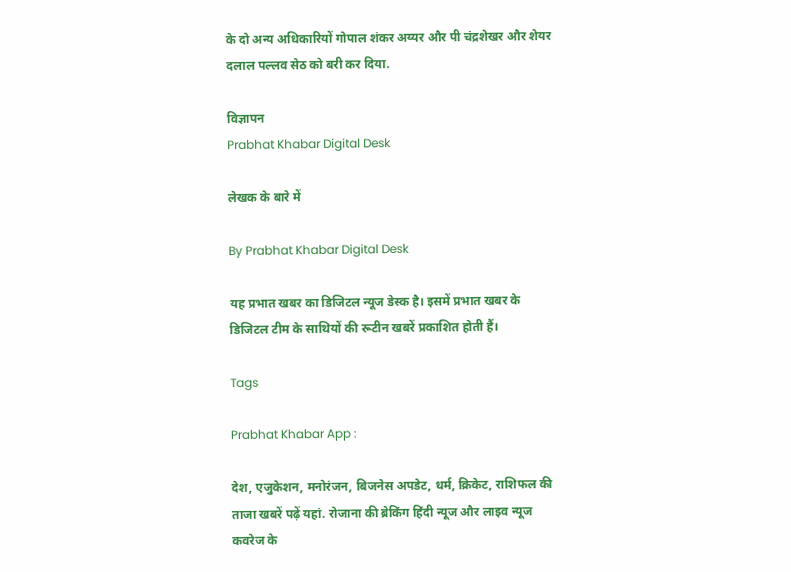के दो अन्य अधिकारियों गोपाल शंकर अय्यर और पी चंद्रशेखर और शेयर दलाल पल्लव सेठ को बरी कर दिया.

विज्ञापन
Prabhat Khabar Digital Desk

लेखक के बारे में

By Prabhat Khabar Digital Desk

यह प्रभात खबर का डिजिटल न्यूज डेस्क है। इसमें प्रभात खबर के डिजिटल टीम के साथियों की रूटीन खबरें प्रकाशित होती हैं।

Tags

Prabhat Khabar App :

देश, एजुकेशन, मनोरंजन, बिजनेस अपडेट, धर्म, क्रिकेट, राशिफल की ताजा खबरें पढ़ें यहां. रोजाना की ब्रेकिंग हिंदी न्यूज और लाइव न्यूज कवरेज के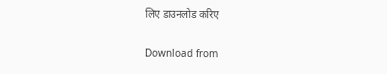लिए डाउनलोड करिए

Download from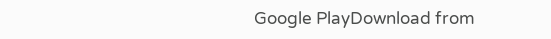Google PlayDownload from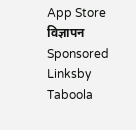App Store
विज्ञापन
Sponsored Linksby Taboola